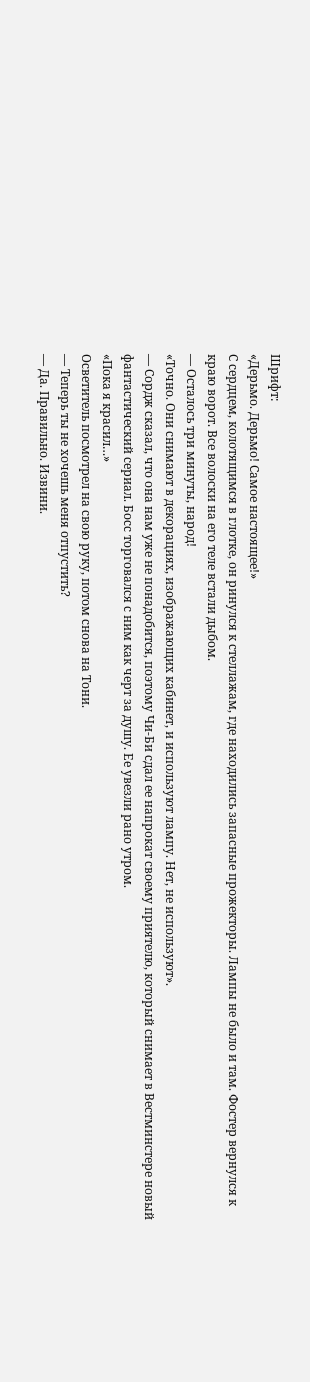Шрифт:
«Дерьмо. Дерьмо! Самое настоящее!»
С сердцем, колотящимся в глотке, он ринулся к стеллажам, где находились запасные прожекторы. Лампы не было и там. Фостер вернулся к краю ворот. Все волоски на его теле встали дыбом.
— Осталось три минуты, народ!
«Точно. Они снимают в декорациях, изображающих кабинет, и используют лампу. Нет, не используют».
— Сордж сказал, что она нам уже не понадобится, поэтому Чи-Би сдал ее напрокат своему приятелю, который снимает в Вестминстере новый фантастический сериал. Босс торговался с ним как черт за душу. Ее увезли рано утром.
«Пока я красил…»
Осветитель посмотрел на свою руку, потом снова на Тони.
— Теперь ты не хочешь меня отпустить?
— Да. Правильно. Извини.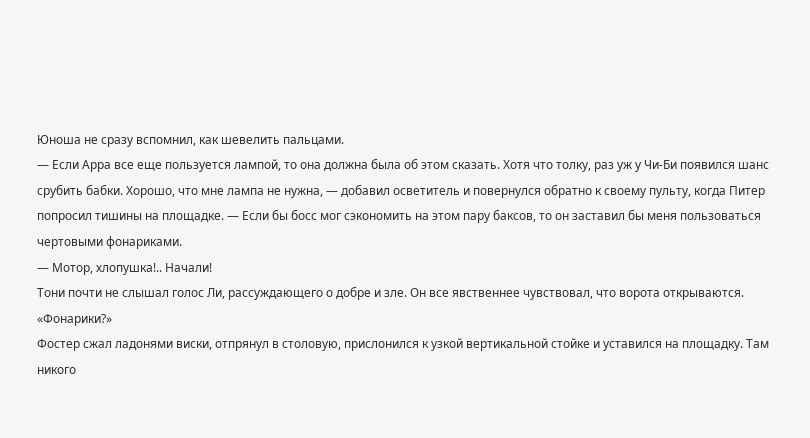Юноша не сразу вспомнил, как шевелить пальцами.
— Если Арра все еще пользуется лампой, то она должна была об этом сказать. Хотя что толку, раз уж у Чи-Би появился шанс срубить бабки. Хорошо, что мне лампа не нужна, — добавил осветитель и повернулся обратно к своему пульту, когда Питер попросил тишины на площадке. — Если бы босс мог сэкономить на этом пару баксов, то он заставил бы меня пользоваться чертовыми фонариками.
— Мотор, хлопушка!.. Начали!
Тони почти не слышал голос Ли, рассуждающего о добре и зле. Он все явственнее чувствовал, что ворота открываются.
«Фонарики?»
Фостер сжал ладонями виски, отпрянул в столовую, прислонился к узкой вертикальной стойке и уставился на площадку. Там никого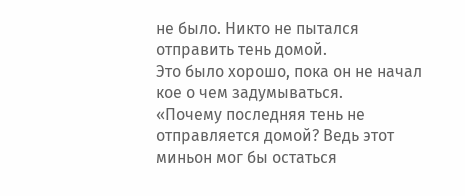не было. Никто не пытался отправить тень домой.
Это было хорошо, пока он не начал кое о чем задумываться.
«Почему последняя тень не отправляется домой? Ведь этот миньон мог бы остаться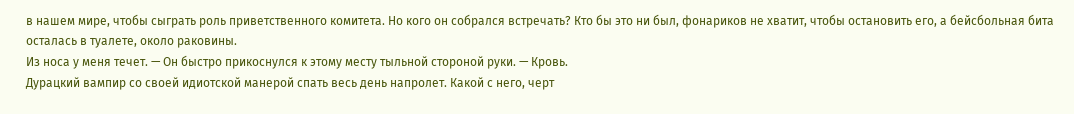в нашем мире, чтобы сыграть роль приветственного комитета. Но кого он собрался встречать? Кто бы это ни был, фонариков не хватит, чтобы остановить его, а бейсбольная бита осталась в туалете, около раковины.
Из носа у меня течет. — Он быстро прикоснулся к этому месту тыльной стороной руки. — Кровь.
Дурацкий вампир со своей идиотской манерой спать весь день напролет. Какой с него, черт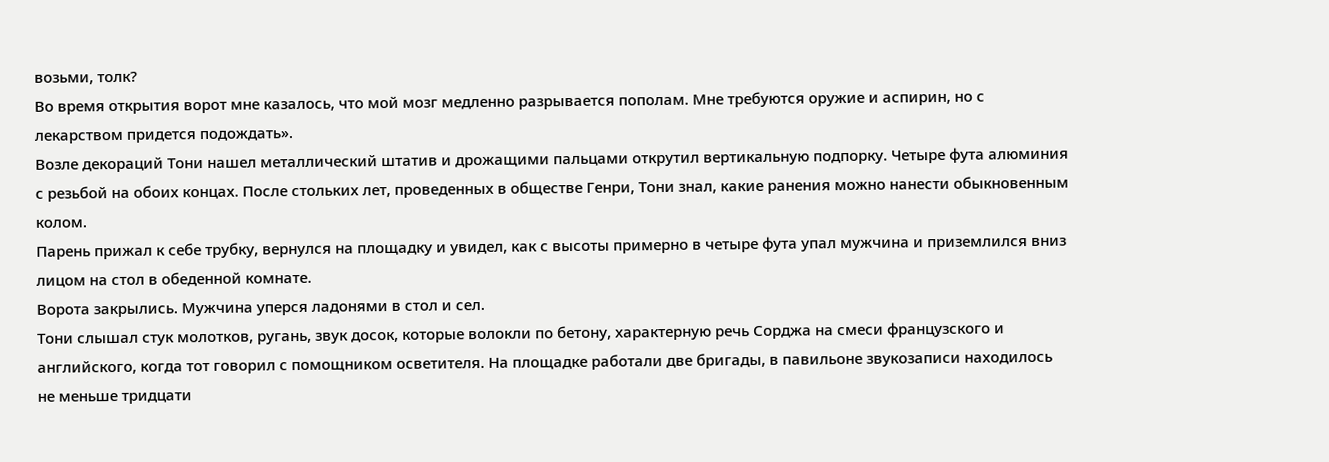возьми, толк?
Во время открытия ворот мне казалось, что мой мозг медленно разрывается пополам. Мне требуются оружие и аспирин, но с лекарством придется подождать».
Возле декораций Тони нашел металлический штатив и дрожащими пальцами открутил вертикальную подпорку. Четыре фута алюминия с резьбой на обоих концах. После стольких лет, проведенных в обществе Генри, Тони знал, какие ранения можно нанести обыкновенным колом.
Парень прижал к себе трубку, вернулся на площадку и увидел, как с высоты примерно в четыре фута упал мужчина и приземлился вниз лицом на стол в обеденной комнате.
Ворота закрылись. Мужчина уперся ладонями в стол и сел.
Тони слышал стук молотков, ругань, звук досок, которые волокли по бетону, характерную речь Сорджа на смеси французского и английского, когда тот говорил с помощником осветителя. На площадке работали две бригады, в павильоне звукозаписи находилось не меньше тридцати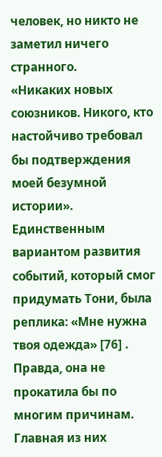человек, но никто не заметил ничего странного.
«Никаких новых союзников. Никого, кто настойчиво требовал бы подтверждения моей безумной истории».
Единственным вариантом развития событий, который смог придумать Тони, была реплика: «Мне нужна твоя одежда» [76] . Правда, она не прокатила бы по многим причинам. Главная из них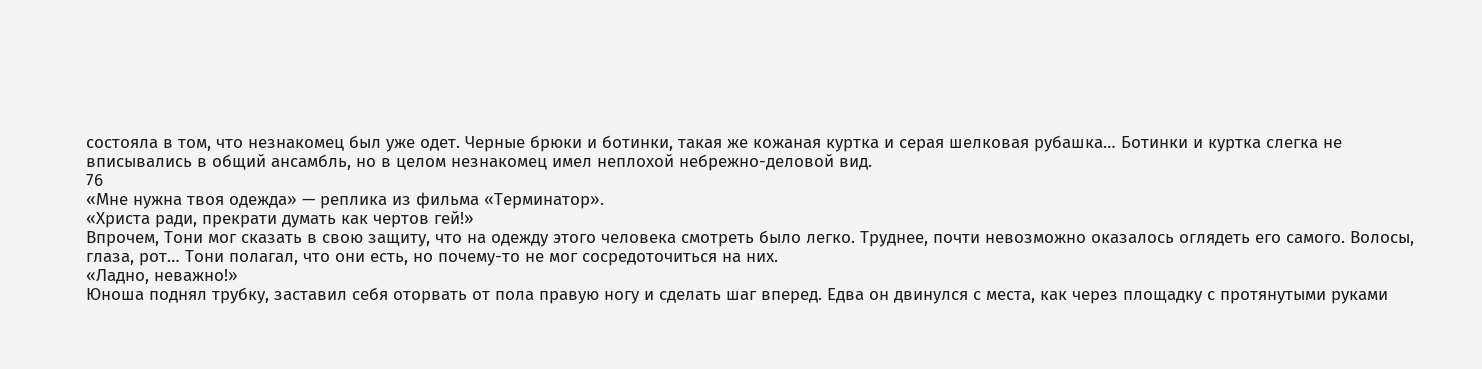состояла в том, что незнакомец был уже одет. Черные брюки и ботинки, такая же кожаная куртка и серая шелковая рубашка… Ботинки и куртка слегка не вписывались в общий ансамбль, но в целом незнакомец имел неплохой небрежно-деловой вид.
76
«Мне нужна твоя одежда» — реплика из фильма «Терминатор».
«Христа ради, прекрати думать как чертов гей!»
Впрочем, Тони мог сказать в свою защиту, что на одежду этого человека смотреть было легко. Труднее, почти невозможно оказалось оглядеть его самого. Волосы, глаза, рот… Тони полагал, что они есть, но почему-то не мог сосредоточиться на них.
«Ладно, неважно!»
Юноша поднял трубку, заставил себя оторвать от пола правую ногу и сделать шаг вперед. Едва он двинулся с места, как через площадку с протянутыми руками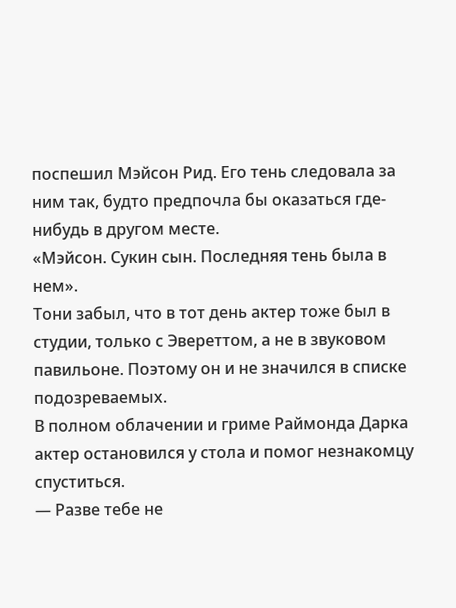поспешил Мэйсон Рид. Его тень следовала за ним так, будто предпочла бы оказаться где-нибудь в другом месте.
«Мэйсон. Сукин сын. Последняя тень была в нем».
Тони забыл, что в тот день актер тоже был в студии, только с Эвереттом, а не в звуковом павильоне. Поэтому он и не значился в списке подозреваемых.
В полном облачении и гриме Раймонда Дарка актер остановился у стола и помог незнакомцу спуститься.
— Разве тебе не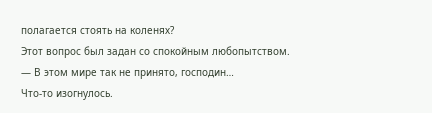полагается стоять на коленях?
Этот вопрос был задан со спокойным любопытством.
— В этом мире так не принято, господин…
Что-то изогнулось.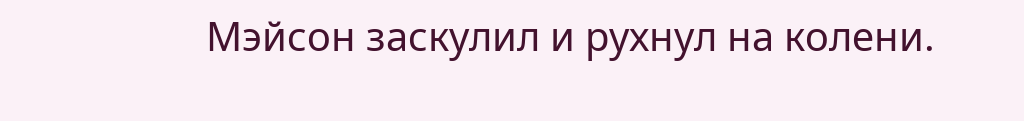Мэйсон заскулил и рухнул на колени.